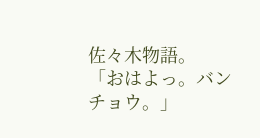佐々木物語。
「おはよっ。バンチョウ。」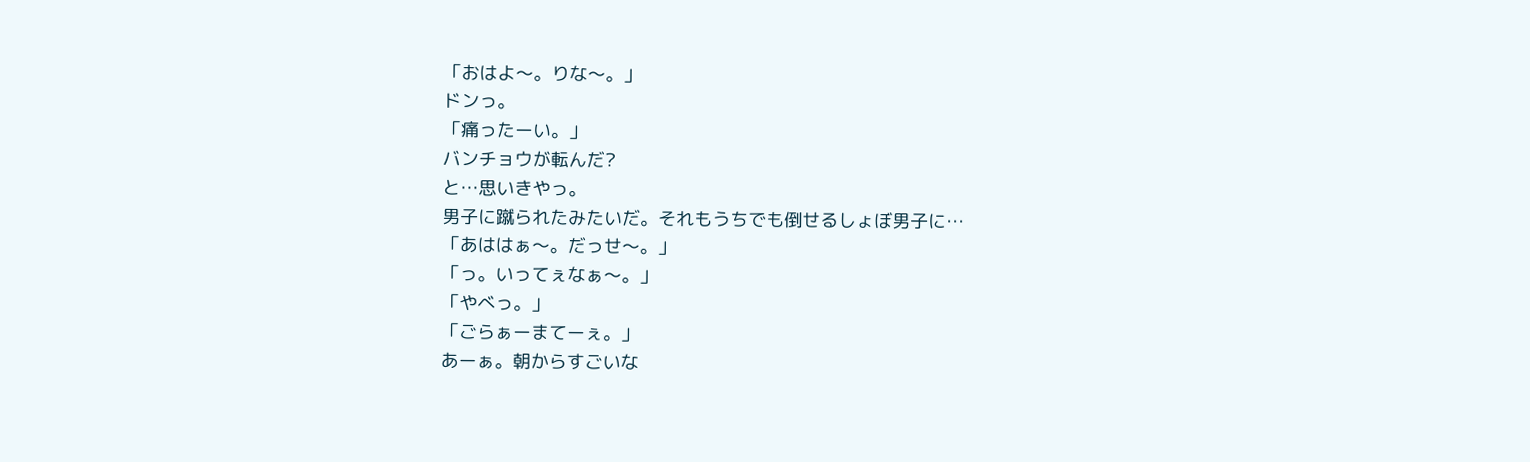「おはよ〜。りな〜。」
ドンっ。
「痛ったーい。」
バンチョウが転んだ?
と…思いきやっ。
男子に蹴られたみたいだ。それもうちでも倒せるしょぼ男子に…
「あははぁ〜。だっせ〜。」
「っ。いってぇなぁ〜。」
「やべっ。」
「ごらぁーまてーぇ。」
あーぁ。朝からすごいな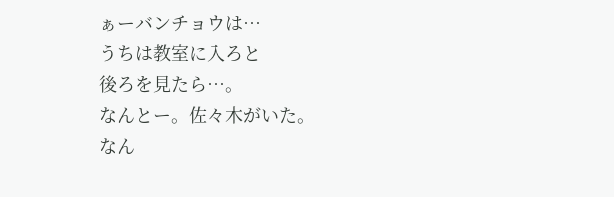ぁーバンチョウは…
うちは教室に入ろと
後ろを見たら…。
なんとー。佐々木がいた。
なん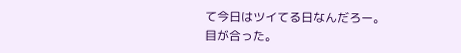て今日はツイてる日なんだろー。
目が合った。